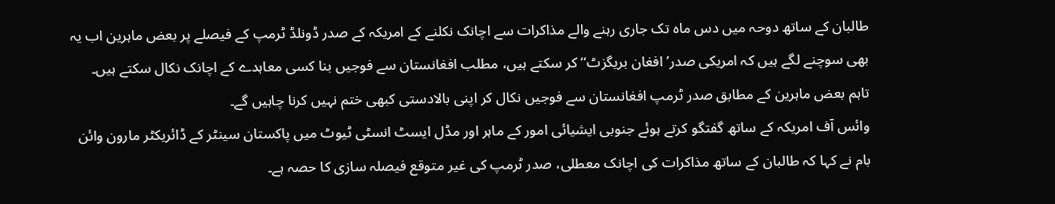طالبان کے ساتھ دوحہ میں دس ماہ تک جاری رہنے والے مذاکرات سے اچانک نکلنے کے امریکہ کے صدر ڈونلڈ ٹرمپ کے فیصلے پر بعض ماہرین اب یہ بھی سوچنے لگے ہیں کہ امریکی صدر’ افغان بریگزٹ‘‘ کر سکتے ہیں، مطلب افغانستان سے فوجیں بنا کسی معاہدے کے اچانک نکال سکتے ہیں۔
تاہم بعض ماہرین کے مطابق صدر ٹرمپ افغانستان سے فوجیں نکال کر اپنی بالادستی کبھی ختم نہیں کرنا چاہیں گے۔
وائس آف امریکہ کے ساتھ گفتگو کرتے ہوئے جنوبی ایشیائی امور کے ماہر اور مڈل ایسٹ انسٹی ٹیوٹ میں پاکستان سینٹر کے ڈائریکٹر مارون وائن بام نے کہا کہ طالبان کے ساتھ مذاکرات کی اچانک معطلی، صدر ٹرمپ کی غیر متوقع فیصلہ سازی کا حصہ ہے۔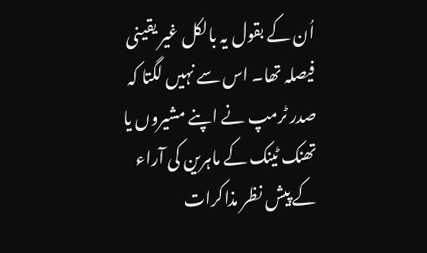اُن کے بقول یہ بالکل غیر یقینی فیصلہ تھا۔ اس سے نہیں لگتا کہ صدر ٹرمپ نے اپنے مشیروں یا تھنک ٹینک کے ماہرین کی آراء کے پیش نظر مذاکرات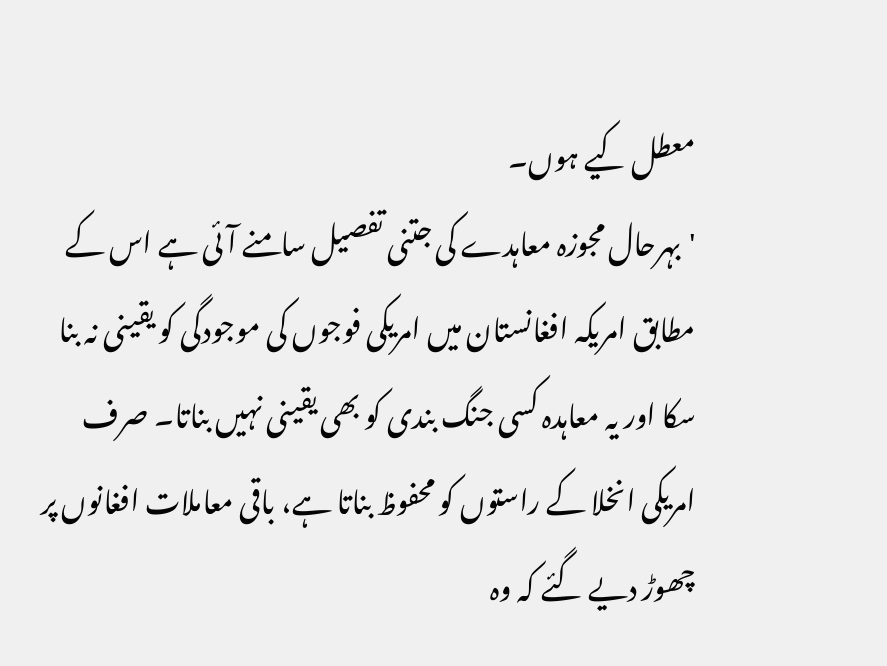معطل کیے ہوں۔
'بہرحال مجوزہ معاہدے کی جتنی تفصیل سامنے آئی ہے اس کے مطابق امریکہ افغانستان میں امریکی فوجوں کی موجودگی کو یقینی نہ بنا سکا اور یہ معاہدہ کسی جنگ بندی کو بھی یقینی نہیں بناتا۔ صرف امریکی انخلا کے راستوں کو محفوظ بناتا ہے، باقی معاملات افغانوں پر چھوڑ دیے گئے کہ وہ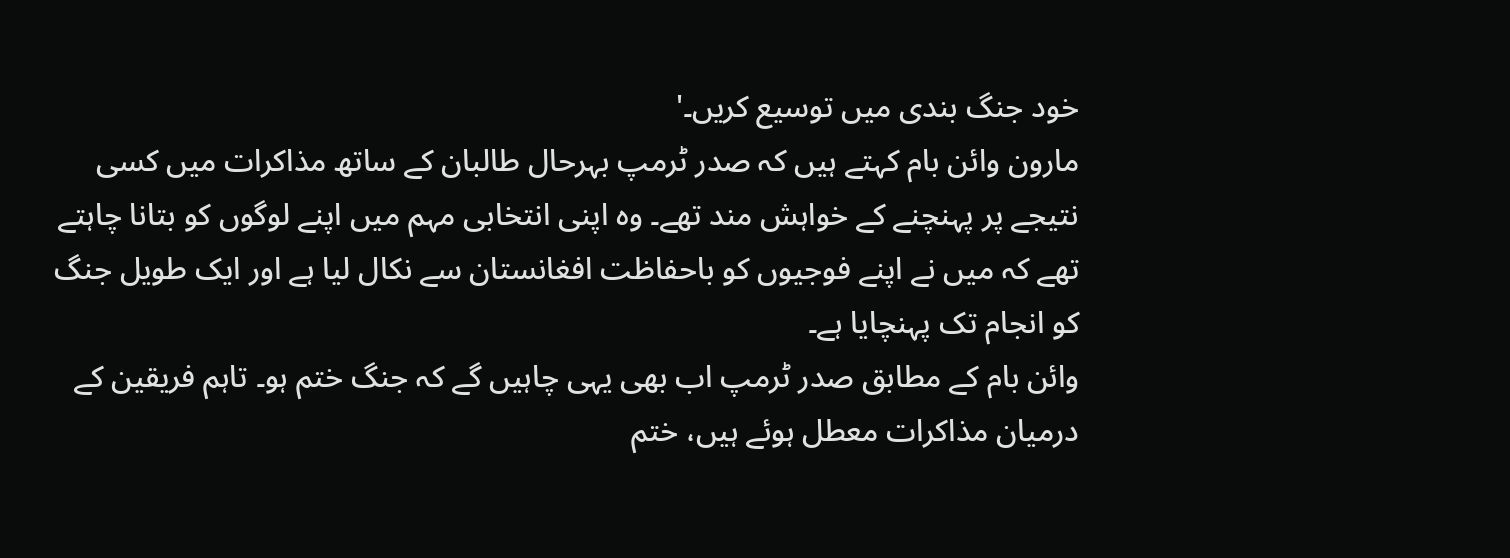خود جنگ بندی میں توسیع کریں۔'
مارون وائن بام کہتے ہیں کہ صدر ٹرمپ بہرحال طالبان کے ساتھ مذاکرات میں کسی نتیجے پر پہنچنے کے خواہش مند تھے۔ وہ اپنی انتخابی مہم میں اپنے لوگوں کو بتانا چاہتے تھے کہ میں نے اپنے فوجیوں کو باحفاظت افغانستان سے نکال لیا ہے اور ایک طویل جنگ کو انجام تک پہنچایا ہے۔
وائن بام کے مطابق صدر ٹرمپ اب بھی یہی چاہیں گے کہ جنگ ختم ہو۔ تاہم فریقین کے درمیان مذاکرات معطل ہوئے ہیں، ختم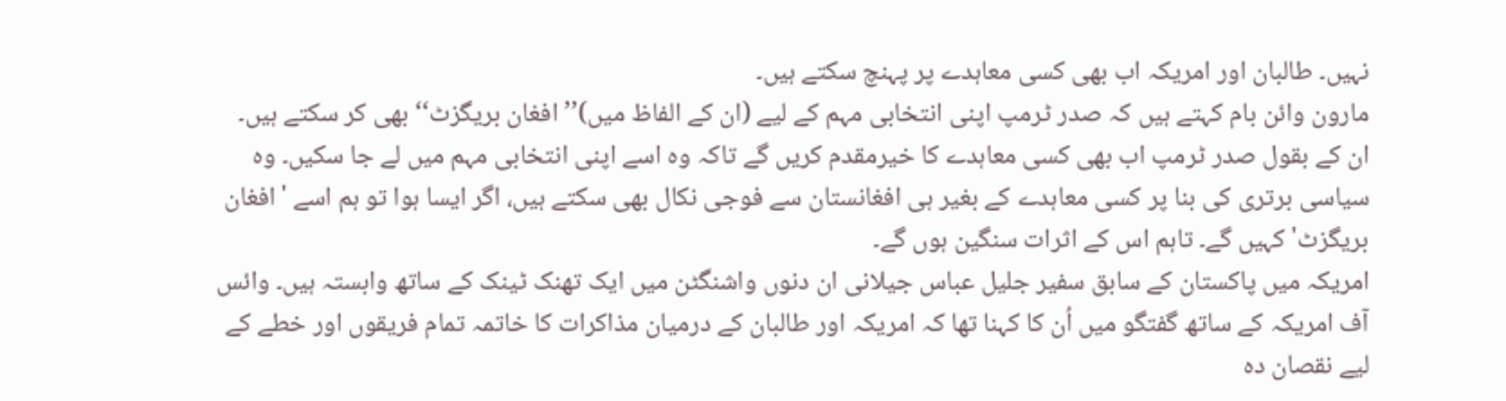نہیں۔ طالبان اور امریکہ اب بھی کسی معاہدے پر پہنچ سکتے ہیں۔
مارون وائن بام کہتے ہیں کہ صدر ٹرمپ اپنی انتخابی مہم کے لیے (ان کے الفاظ میں)’’ افغان بریگزٹ‘‘ بھی کر سکتے ہیں۔
ان کے بقول صدر ٹرمپ اب بھی کسی معاہدے کا خیرمقدم کریں گے تاکہ وہ اسے اپنی انتخابی مہم میں لے جا سکیں۔ وہ سیاسی برتری کی بنا پر کسی معاہدے کے بغیر ہی افغانستان سے فوجی نکال بھی سکتے ہیں، اگر ایسا ہوا تو ہم اسے 'افغان بریگزٹ' کہیں گے۔ تاہم اس کے اثرات سنگین ہوں گے۔
امریکہ میں پاکستان کے سابق سفیر جلیل عباس جیلانی ان دنوں واشنگٹن میں ایک تھنک ٹینک کے ساتھ وابستہ ہیں۔ وائس آف امریکہ کے ساتھ گفتگو میں اُن کا کہنا تھا کہ امریکہ اور طالبان کے درمیان مذاکرات کا خاتمہ تمام فریقوں اور خطے کے لیے نقصان دہ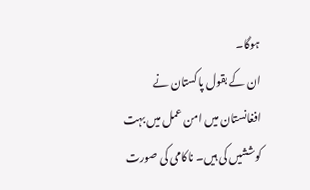ہوگا۔
ان کے بقول پاکستان نے افغانستان میں امن عمل میں بہت کوششیں کی ہیں۔ ناکامی کی صورت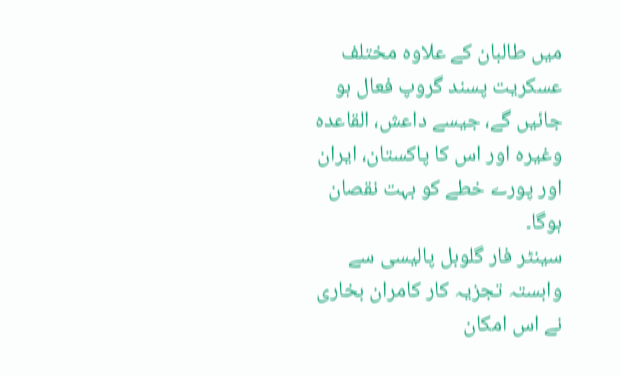میں طالبان کے علاوہ مختلف عسکریت پسند گروپ فعال ہو جائیں گے، جیسے داعش، القاعدہ وغیرہ اور اس کا پاکستان، ایران اور پورے خطے کو بہت نقصان ہوگا۔
سینٹر فار گلوبل پالیسی سے وابستہ تجزیہ کار کامران بخاری نے اس امکان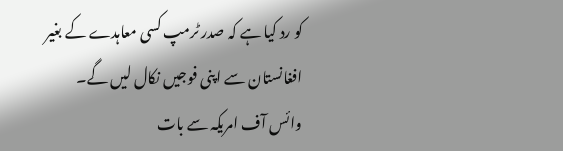کو رد کیا ہے کہ صدر ٹرمپ کسی معاہدے کے بغیر افغانستان سے اپنی فوجیں نکال لیں گے۔
وائس آف امریکہ سے بات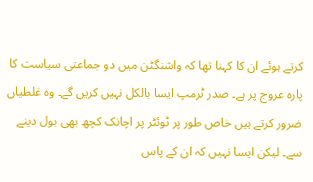کرتے ہوئے ان کا کہنا تھا کہ واشنگٹن میں دو جماعتی سیاست کا پارہ عروج پر ہے۔ صدر ٹرمپ ایسا بالکل نہیں کریں گے۔ وہ غلطیاں ضرور کرتے ہیں خاص طور پر ٹوئٹر پر اچانک کچھ بھی بول دینے سے۔ لیکن ایسا نہیں کہ ان کے پاس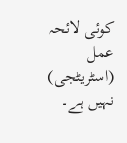کوئی لائحہ عمل (اسٹریٹجی) نہیں ہے۔